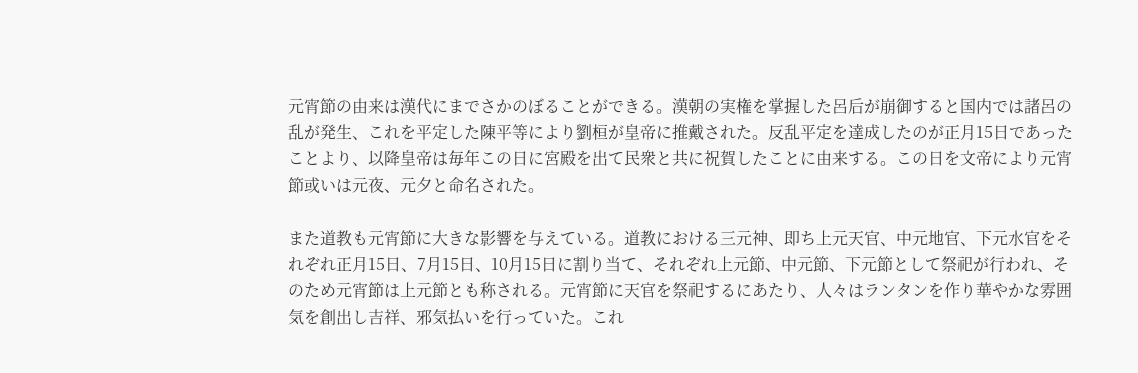元宵節の由来は漢代にまでさかのぼることができる。漢朝の実権を掌握した呂后が崩御すると国内では諸呂の乱が発生、これを平定した陳平等により劉桓が皇帝に推戴された。反乱平定を達成したのが正月15日であったことより、以降皇帝は毎年この日に宮殿を出て民衆と共に祝賀したことに由来する。この日を文帝により元宵節或いは元夜、元夕と命名された。

また道教も元宵節に大きな影響を与えている。道教における三元神、即ち上元天官、中元地官、下元水官をそれぞれ正月15日、7月15日、10月15日に割り当て、それぞれ上元節、中元節、下元節として祭祀が行われ、そのため元宵節は上元節とも称される。元宵節に天官を祭祀するにあたり、人々はランタンを作り華やかな雰囲気を創出し吉祥、邪気払いを行っていた。これ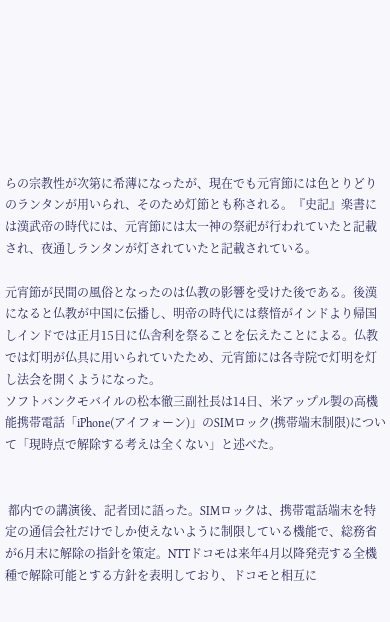らの宗教性が次第に希薄になったが、現在でも元宵節には色とりどりのランタンが用いられ、そのため灯節とも称される。『史記』楽書には漢武帝の時代には、元宵節には太一神の祭祀が行われていたと記載され、夜通しランタンが灯されていたと記載されている。

元宵節が民間の風俗となったのは仏教の影響を受けた後である。後漢になると仏教が中国に伝播し、明帝の時代には蔡愔がインドより帰国しインドでは正月15日に仏舎利を祭ることを伝えたことによる。仏教では灯明が仏具に用いられていたため、元宵節には各寺院で灯明を灯し法会を開くようになった。
ソフトバンクモバイルの松本徹三副社長は14日、米アップル製の高機能携帯電話「iPhone(アイフォーン)」のSIMロック(携帯端末制限)について「現時点で解除する考えは全くない」と述べた。


 都内での講演後、記者団に語った。SIMロックは、携帯電話端末を特定の通信会社だけでしか使えないように制限している機能で、総務省が6月末に解除の指針を策定。NTTドコモは来年4月以降発売する全機種で解除可能とする方針を表明しており、ドコモと相互に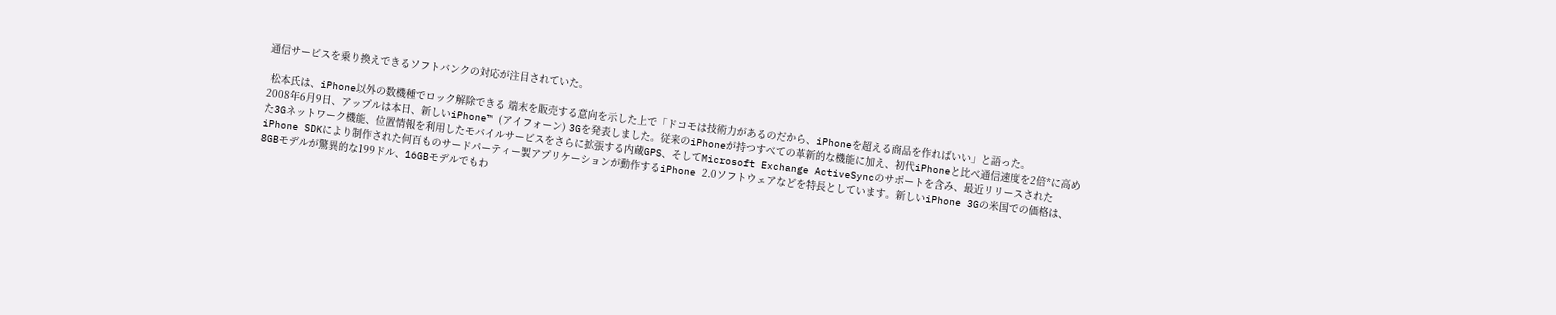通信サービスを乗り換えできるソフトバンクの対応が注目されていた。

 松本氏は、iPhone以外の数機種でロック解除できる 端末を販売する意向を示した上で「ドコモは技術力があるのだから、iPhoneを超える商品を作ればいい」と語った。
2008年6月9日、アップルは本日、新しいiPhone™ (アイフォーン) 3Gを発表しました。従来のiPhoneが持つすべての革新的な機能に加え、初代iPhoneと比べ通信速度を2倍*に高めた3Gネットワーク機能、位置情報を利用したモバイルサービスをさらに拡張する内蔵GPS、そしてMicrosoft Exchange ActiveSyncのサポートを含み、最近リリースされたiPhone SDKにより制作された何百ものサードパーティー製アプリケーションが動作するiPhone 2.0ソフトウェアなどを特長としています。新しいiPhone 3Gの米国での価格は、8GBモデルが驚異的な199ドル、16GBモデルでもわ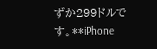ずか299ドルです。**iPhone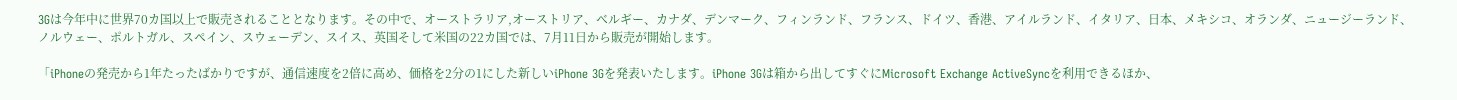3Gは今年中に世界70カ国以上で販売されることとなります。その中で、オーストラリア,オーストリア、ベルギー、カナダ、デンマーク、フィンランド、フランス、ドイツ、香港、アイルランド、イタリア、日本、メキシコ、オランダ、ニュージーランド、ノルウェー、ポルトガル、スペイン、スウェーデン、スイス、英国そして米国の22カ国では、7月11日から販売が開始します。

「iPhoneの発売から1年たったばかりですが、通信速度を2倍に高め、価格を2分の1にした新しいiPhone 3Gを発表いたします。iPhone 3Gは箱から出してすぐにMicrosoft Exchange ActiveSyncを利用できるほか、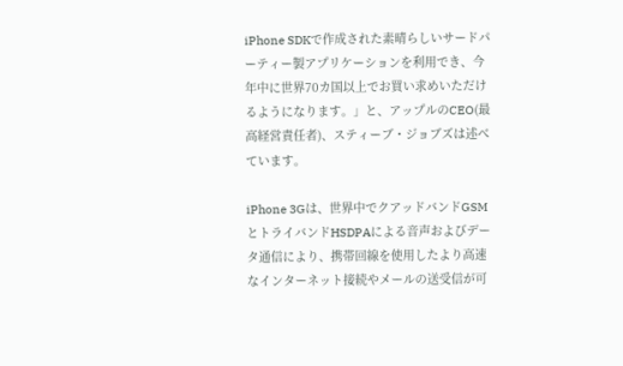iPhone SDKで作成された素晴らしいサードパーティー製アプリケーションを利用でき、今年中に世界70カ国以上でお買い求めいただけるようになります。」と、アップルのCEO(最高経営責任者)、スティーブ・ジョブズは述べています。

iPhone 3Gは、世界中でクアッドバンドGSMとトライバンドHSDPAによる音声およびデータ通信により、携帯回線を使用したより高速なインターネット接続やメールの送受信が可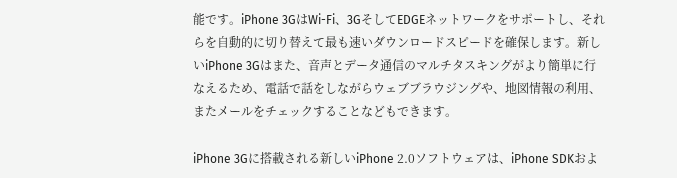能です。iPhone 3GはWi-Fi、3GそしてEDGEネットワークをサポートし、それらを自動的に切り替えて最も速いダウンロードスピードを確保します。新しいiPhone 3Gはまた、音声とデータ通信のマルチタスキングがより簡単に行なえるため、電話で話をしながらウェブブラウジングや、地図情報の利用、またメールをチェックすることなどもできます。

iPhone 3Gに搭載される新しいiPhone 2.0ソフトウェアは、iPhone SDKおよ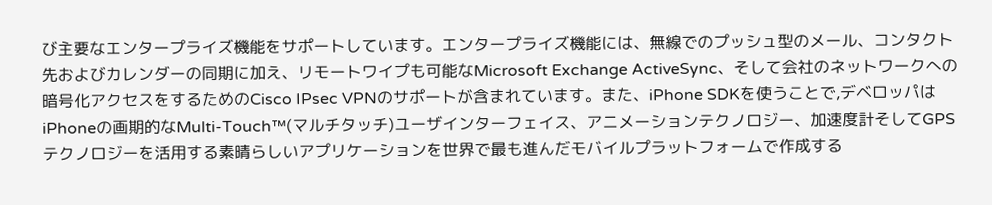び主要なエンタープライズ機能をサポートしています。エンタープライズ機能には、無線でのプッシュ型のメール、コンタクト先およびカレンダーの同期に加え、リモートワイプも可能なMicrosoft Exchange ActiveSync、そして会社のネットワークへの暗号化アクセスをするためのCisco IPsec VPNのサポートが含まれています。また、iPhone SDKを使うことで,デベロッパはiPhoneの画期的なMulti-Touch™(マルチタッチ)ユーザインターフェイス、アニメーションテクノロジー、加速度計そしてGPSテクノロジーを活用する素晴らしいアプリケーションを世界で最も進んだモバイルプラットフォームで作成する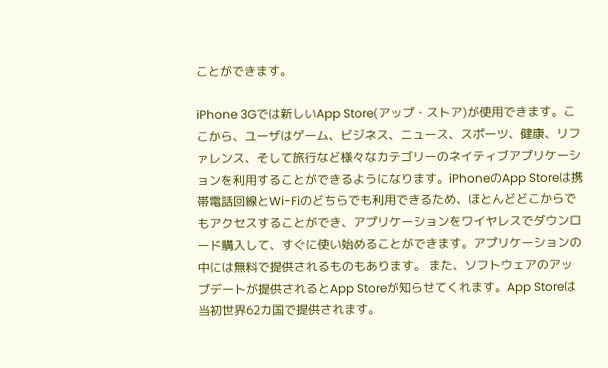ことができます。

iPhone 3Gでは新しいApp Store(アップ・ストア)が使用できます。ここから、ユーザはゲーム、ビジネス、ニュース、スポーツ、健康、リファレンス、そして旅行など様々なカテゴリーのネイティブアプリケーションを利用することができるようになります。iPhoneのApp Storeは携帯電話回線とWi-Fiのどちらでも利用できるため、ほとんどどこからでもアクセスすることができ、アプリケーションをワイヤレスでダウンロード購入して、すぐに使い始めることができます。アプリケーションの中には無料で提供されるものもあります。 また、ソフトウェアのアップデートが提供されるとApp Storeが知らせてくれます。App Storeは当初世界62カ国で提供されます。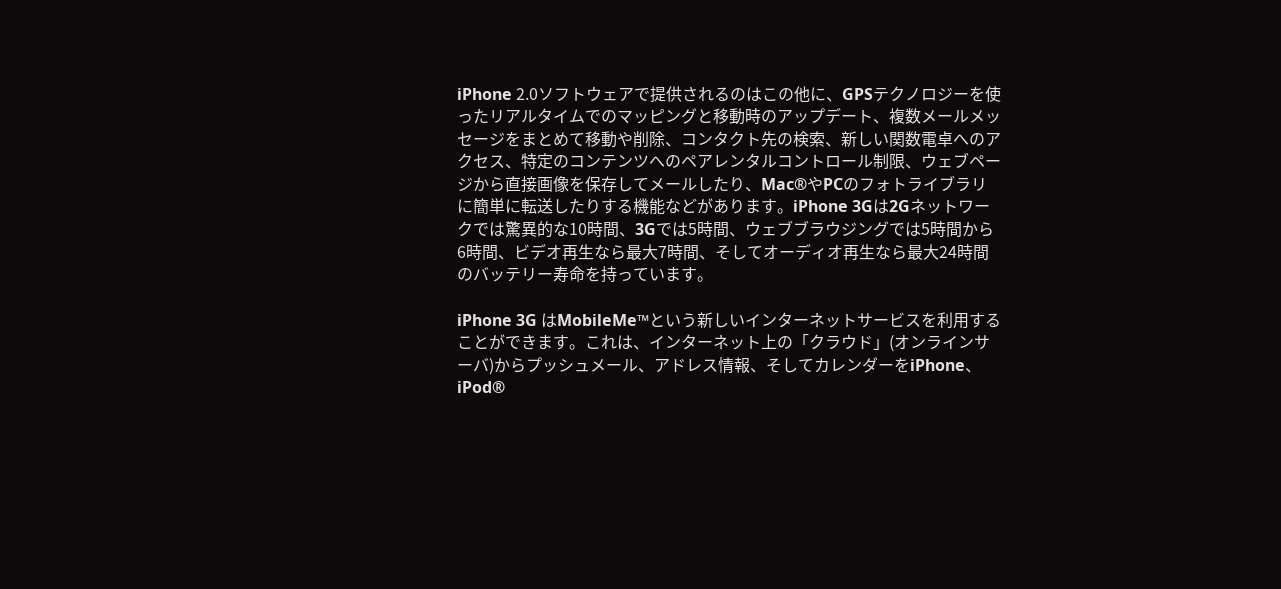iPhone 2.0ソフトウェアで提供されるのはこの他に、GPSテクノロジーを使ったリアルタイムでのマッピングと移動時のアップデート、複数メールメッセージをまとめて移動や削除、コンタクト先の検索、新しい関数電卓へのアクセス、特定のコンテンツへのペアレンタルコントロール制限、ウェブページから直接画像を保存してメールしたり、Mac®やPCのフォトライブラリに簡単に転送したりする機能などがあります。iPhone 3Gは2Gネットワークでは驚異的な10時間、3Gでは5時間、ウェブブラウジングでは5時間から6時間、ビデオ再生なら最大7時間、そしてオーディオ再生なら最大24時間のバッテリー寿命を持っています。

iPhone 3G はMobileMe™という新しいインターネットサービスを利用することができます。これは、インターネット上の「クラウド」(オンラインサーバ)からプッシュメール、アドレス情報、そしてカレンダーをiPhone、iPod®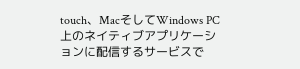touch、MacそしてWindows PC上のネイティブアプリケーションに配信するサービスで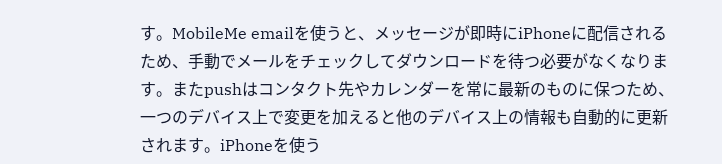す。MobileMe emailを使うと、メッセージが即時にiPhoneに配信されるため、手動でメールをチェックしてダウンロードを待つ必要がなくなります。またpushはコンタクト先やカレンダーを常に最新のものに保つため、一つのデバイス上で変更を加えると他のデバイス上の情報も自動的に更新されます。iPhoneを使う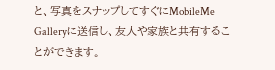と、写真をスナップしてすぐにMobileMe Galleryに送信し、友人や家族と共有することができます。